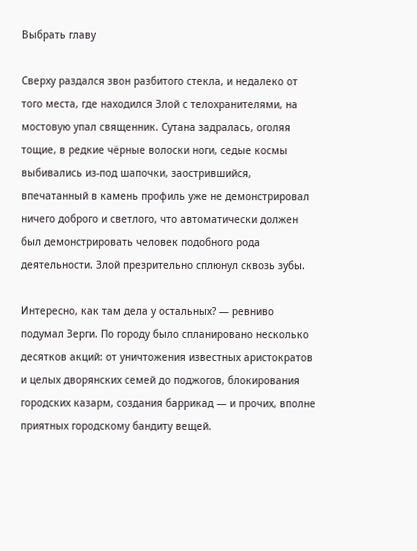Выбрать главу

Сверху раздался звон разбитого стекла, и недалеко от того места, где находился Злой с телохранителями, на мостовую упал священник. Сутана задралась, оголяя тощие, в редкие чёрные волоски ноги, седые космы выбивались из-под шапочки, заострившийся, впечатанный в камень профиль уже не демонстрировал ничего доброго и светлого, что автоматически должен был демонстрировать человек подобного рода деятельности. Злой презрительно сплюнул сквозь зубы.

Интересно, как там дела у остальных? — ревниво подумал Зерги. По городу было спланировано несколько десятков акций: от уничтожения известных аристократов и целых дворянских семей до поджогов, блокирования городских казарм, создания баррикад — и прочих, вполне приятных городскому бандиту вещей.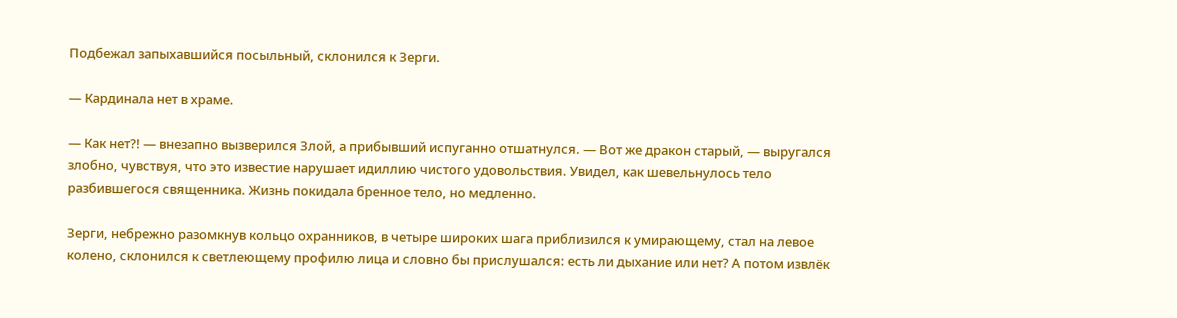Подбежал запыхавшийся посыльный, склонился к Зерги.

— Кардинала нет в храме.

— Как нет?! — внезапно вызверился Злой, а прибывший испуганно отшатнулся. — Вот же дракон старый, — выругался злобно, чувствуя, что это известие нарушает идиллию чистого удовольствия. Увидел, как шевельнулось тело разбившегося священника. Жизнь покидала бренное тело, но медленно.

Зерги, небрежно разомкнув кольцо охранников, в четыре широких шага приблизился к умирающему, стал на левое колено, склонился к светлеющему профилю лица и словно бы прислушался: есть ли дыхание или нет? А потом извлёк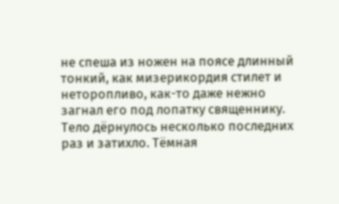не спеша из ножен на поясе длинный тонкий, как мизерикордия стилет и неторопливо, как-то даже нежно загнал его под лопатку священнику. Тело дёрнулось несколько последних раз и затихло. Тёмная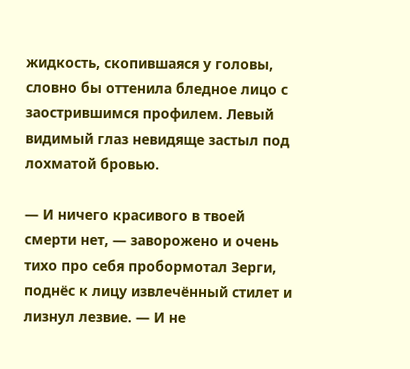жидкость, скопившаяся у головы, словно бы оттенила бледное лицо с заострившимся профилем. Левый видимый глаз невидяще застыл под лохматой бровью.

— И ничего красивого в твоей смерти нет, — заворожено и очень тихо про себя пробормотал Зерги, поднёс к лицу извлечённый стилет и лизнул лезвие. — И не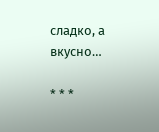сладко, а вкусно…

* * *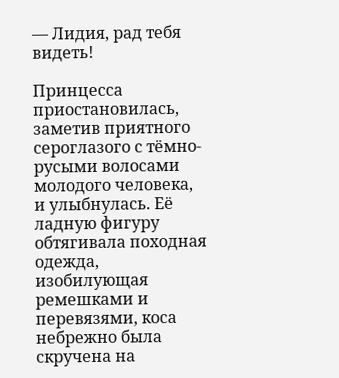— Лидия, рад тебя видеть!

Принцесса приостановилась, заметив приятного сероглазого с тёмно-русыми волосами молодого человека, и улыбнулась. Её ладную фигуру обтягивала походная одежда, изобилующая ремешками и перевязями, коса небрежно была скручена на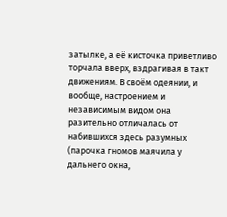затылке, а её кисточка приветливо торчала вверх, вздрагивая в такт движениям. В своём одеянии, и вообще, настроением и независимым видом она разительно отличалась от набившихся здесь разумных (парочка гномов маячила у дальнего окна,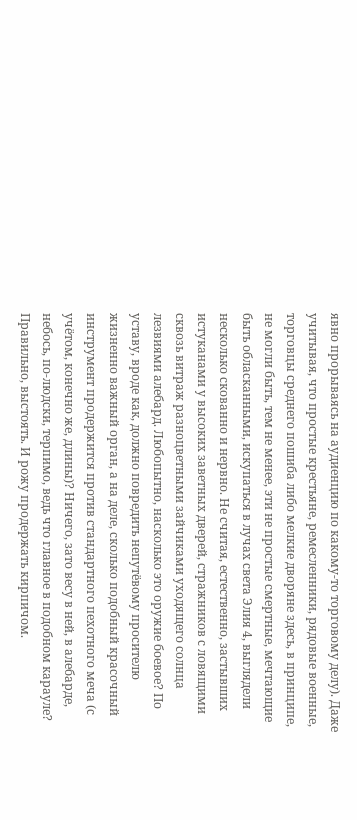явно прорываясь на аудиенцию по какому-то торговому делу). Даже учитывая, что простые крестьяне, ремесленники, рядовые военные, торговцы среднего пошиба либо мелкие дворяне здесь, в принципе, не могли быть, тем не менее, эти не простые смертные, мечтающие быть обласканными, искупаться в лучах света Элия 4, выглядели несколько скованно и нервно. Не считая, естественно, застывших истуканами у высоких заветных дверей, стражников с ловящими сквозь витраж разноцветными зайчиками уходящего солнца лезвиями алебард. Любопытно, насколько это оружие боевое? По уставу, вроде как, должно повредить непутёвому просителю жизненно важный орган, а на деле, сколько подобный красочный инструмент продержится против стандартного пехотного меча (с учётом, конечно же, длины)? Ничего, зато весу в ней, в алебарде, небось, по-людски, терпимо, ведь что главное в подобном карауле? Правильно, выстоять. И рожу продержать кирпичом.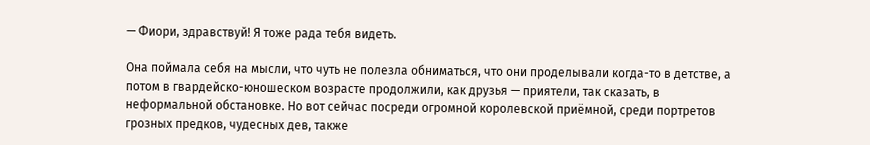— Фиори, здравствуй! Я тоже рада тебя видеть.

Она поймала себя на мысли, что чуть не полезла обниматься, что они проделывали когда-то в детстве, а потом в гвардейско-юношеском возрасте продолжили, как друзья — приятели, так сказать, в неформальной обстановке. Но вот сейчас посреди огромной королевской приёмной, среди портретов грозных предков, чудесных дев, также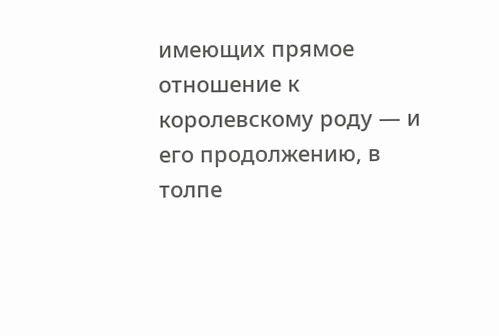имеющих прямое отношение к королевскому роду — и его продолжению, в толпе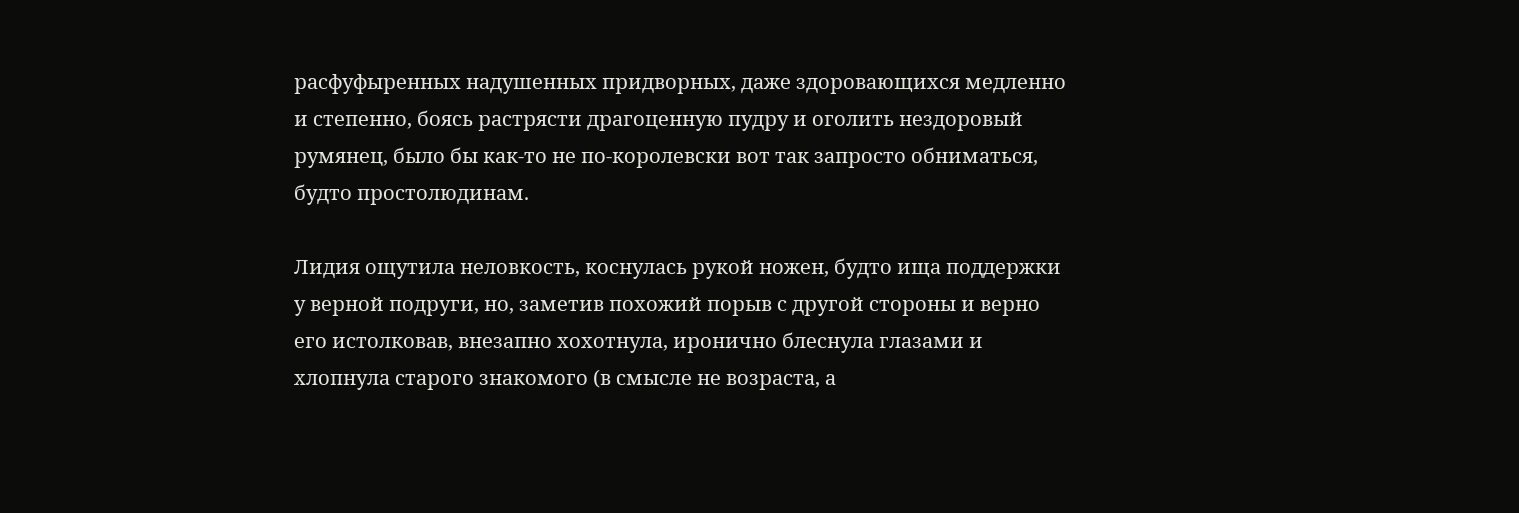расфуфыренных надушенных придворных, даже здоровающихся медленно и степенно, боясь растрясти драгоценную пудру и оголить нездоровый румянец, было бы как-то не по-королевски вот так запросто обниматься, будто простолюдинам.

Лидия ощутила неловкость, коснулась рукой ножен, будто ища поддержки у верной подруги, но, заметив похожий порыв с другой стороны и верно его истолковав, внезапно хохотнула, иронично блеснула глазами и хлопнула старого знакомого (в смысле не возраста, а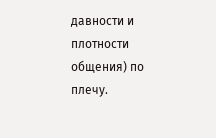давности и плотности общения) по плечу.